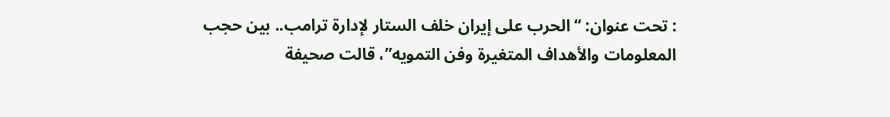: تحت عنوان: “الحرب على إيران خلف الستار لإدارة ترامب.. بين حجب المعلومات والأهداف المتغيرة وفن التمويه”، قالت صحيفة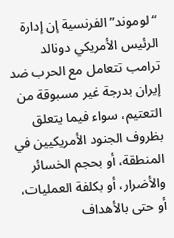“لوموند” الفرنسية إن إدارة الرئيس الأمريكي دونالد ترامب تتعامل مع الحرب ضد إيران بدرجة غير مسبوقة من التعتيم، سواء فيما يتعلق بظروف الجنود الأمريكيين في المنطقة، أو بحجم الخسائر والأضرار، أو بكلفة العمليات، أو حتى بالأهداف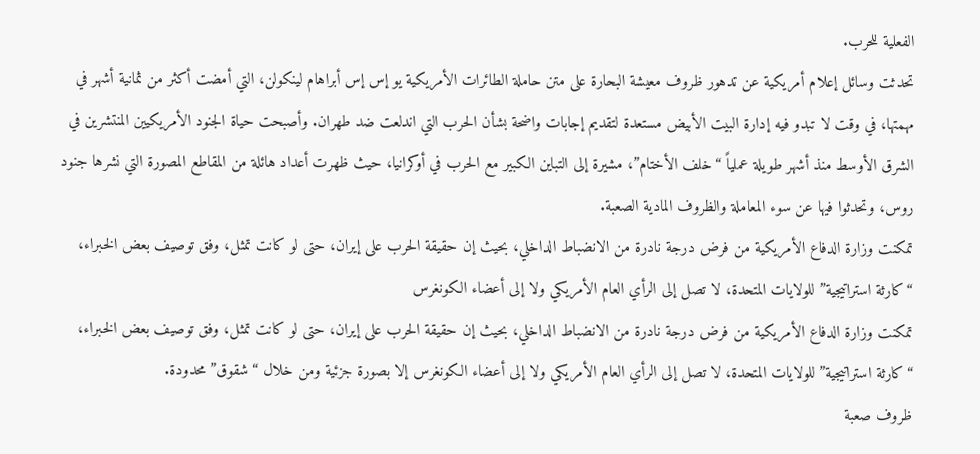الفعلية للحرب.
تحدثت وسائل إعلام أمريكية عن تدهور ظروف معيشة البحارة على متن حاملة الطائرات الأمريكية يو إس إس أبراهام لينكولن، التي أمضت أكثر من ثمانية أشهر في مهمتها، في وقت لا تبدو فيه إدارة البيت الأبيض مستعدة لتقديم إجابات واضحة بشأن الحرب التي اندلعت ضد طهران. وأصبحت حياة الجنود الأمريكيين المنتشرين في الشرق الأوسط منذ أشهر طويلة عملياً “خلف الأختام”، مشيرة إلى التباين الكبير مع الحرب في أوكرانيا، حيث ظهرت أعداد هائلة من المقاطع المصورة التي نشرها جنود روس، وتحدثوا فيها عن سوء المعاملة والظروف المادية الصعبة.
تمكنت وزارة الدفاع الأمريكية من فرض درجة نادرة من الانضباط الداخلي، بحيث إن حقيقة الحرب على إيران، حتى لو كانت تمثل، وفق توصيف بعض الخبراء، “كارثة استراتيجية” للولايات المتحدة، لا تصل إلى الرأي العام الأمريكي ولا إلى أعضاء الكونغرس
تمكنت وزارة الدفاع الأمريكية من فرض درجة نادرة من الانضباط الداخلي، بحيث إن حقيقة الحرب على إيران، حتى لو كانت تمثل، وفق توصيف بعض الخبراء، “كارثة استراتيجية” للولايات المتحدة، لا تصل إلى الرأي العام الأمريكي ولا إلى أعضاء الكونغرس إلا بصورة جزئية ومن خلال “شقوق” محدودة.
ظروف صعبة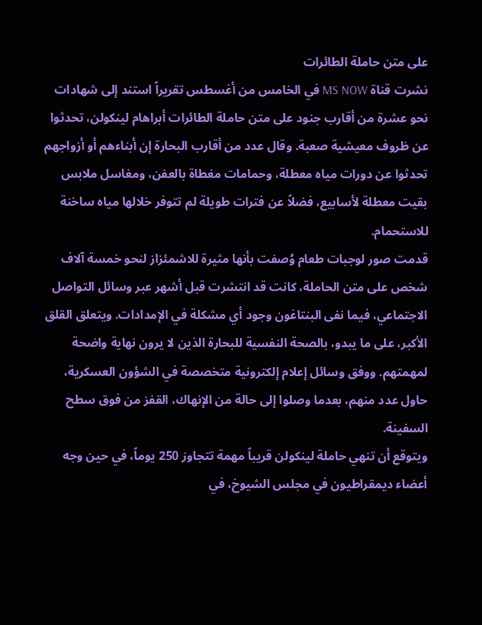على متن حاملة الطائرات
نشرت قناة MS NOW في الخامس من أغسطس تقريراً استند إلى شهادات نحو عشرة من أقارب جنود على متن حاملة الطائرات أبراهام لينكولن، تحدثوا عن ظروف معيشية صعبة. وقال عدد من أقارب البحارة إن أبناءهم أو أزواجهم تحدثوا عن دورات مياه معطلة، وحمامات مغطاة بالعفن، ومغاسل ملابس بقيت معطلة لأسابيع، فضلاً عن فترات طويلة لم تتوفر خلالها مياه ساخنة للاستحمام.
قدمت صور لوجبات طعام وُصفت بأنها مثيرة للاشمئزاز لنحو خمسة آلاف شخص على متن الحاملة، كانت قد انتشرت قبل أشهر عبر وسائل التواصل الاجتماعي، فيما نفى البنتاغون وجود أي مشكلة في الإمدادات. ويتعلق القلق الأكبر، على ما يبدو، بالصحة النفسية للبحارة الذين لا يرون نهاية واضحة لمهمتهم. ووفق وسائل إعلام إلكترونية متخصصة في الشؤون العسكرية، حاول عدد منهم، بعدما وصلوا إلى حالة من الإنهاك، القفز من فوق سطح السفينة.
ويتوقع أن تنهي حاملة لينكولن قريباً مهمة تتجاوز 250 يوماً، في حين وجه أعضاء ديمقراطيون في مجلس الشيوخ، في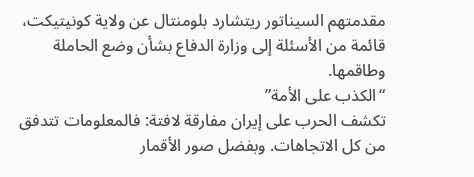مقدمتهم السيناتور ريتشارد بلومنتال عن ولاية كونيتيكت، قائمة من الأسئلة إلى وزارة الدفاع بشأن وضع الحاملة وطاقمها.
“الكذب على الأمة”
تكشف الحرب على إيران مفارقة لافتة: فالمعلومات تتدفق من كل الاتجاهات. وبفضل صور الأقمار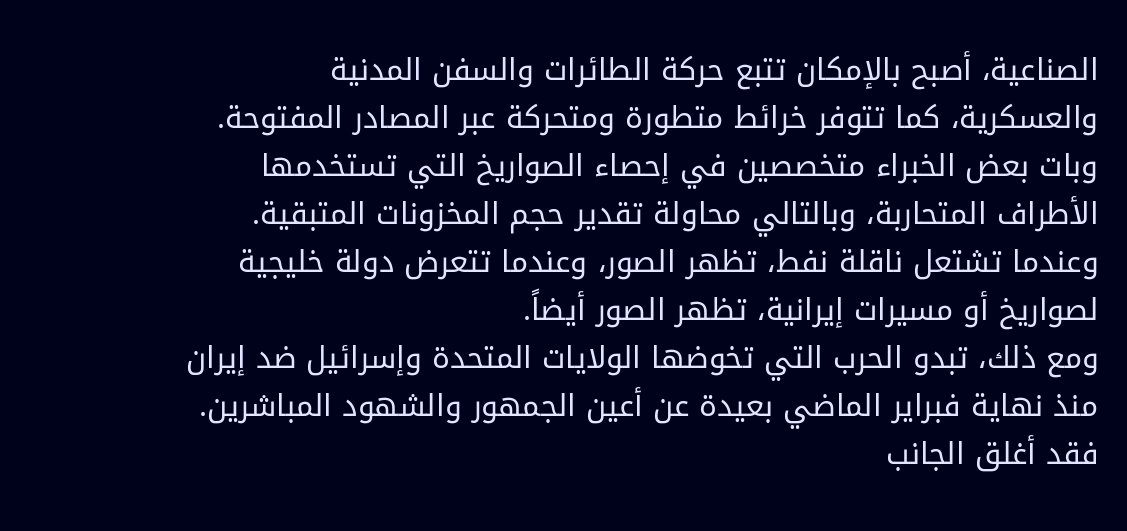الصناعية، أصبح بالإمكان تتبع حركة الطائرات والسفن المدنية والعسكرية، كما تتوفر خرائط متطورة ومتحركة عبر المصادر المفتوحة. وبات بعض الخبراء متخصصين في إحصاء الصواريخ التي تستخدمها الأطراف المتحاربة، وبالتالي محاولة تقدير حجم المخزونات المتبقية. وعندما تشتعل ناقلة نفط، تظهر الصور، وعندما تتعرض دولة خليجية لصواريخ أو مسيرات إيرانية، تظهر الصور أيضاً.
ومع ذلك، تبدو الحرب التي تخوضها الولايات المتحدة وإسرائيل ضد إيران منذ نهاية فبراير الماضي بعيدة عن أعين الجمهور والشهود المباشرين. فقد أغلق الجانب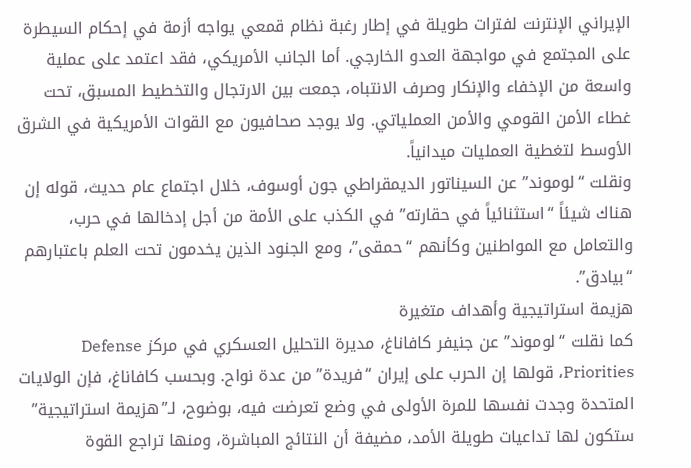الإيراني الإنترنت لفترات طويلة في إطار رغبة نظام قمعي يواجه أزمة في إحكام السيطرة على المجتمع في مواجهة العدو الخارجي. أما الجانب الأمريكي، فقد اعتمد على عملية واسعة من الإخفاء والإنكار وصرف الانتباه، جمعت بين الارتجال والتخطيط المسبق، تحت غطاء الأمن القومي والأمن العملياتي. ولا يوجد صحافيون مع القوات الأمريكية في الشرق الأوسط لتغطية العمليات ميدانياً.
ونقلت “لوموند” عن السيناتور الديمقراطي جون أوسوف، خلال اجتماع عام حديث، قوله إن هناك شيئاً “استثنائياً في حقارته” في الكذب على الأمة من أجل إدخالها في حرب، والتعامل مع المواطنين وكأنهم “حمقى”، ومع الجنود الذين يخدمون تحت العلم باعتبارهم “بيادق”.
هزيمة استراتيجية وأهداف متغيرة
كما نقلت “لوموند” عن جنيفر كافاناغ، مديرة التحليل العسكري في مركز Defense Priorities، قولها إن الحرب على إيران “فريدة” من عدة نواح. وبحسب كافاناغ، فإن الولايات المتحدة وجدت نفسها للمرة الأولى في وضع تعرضت فيه، بوضوح، لـ”هزيمة استراتيجية” ستكون لها تداعيات طويلة الأمد، مضيفة أن النتائج المباشرة، ومنها تراجع القوة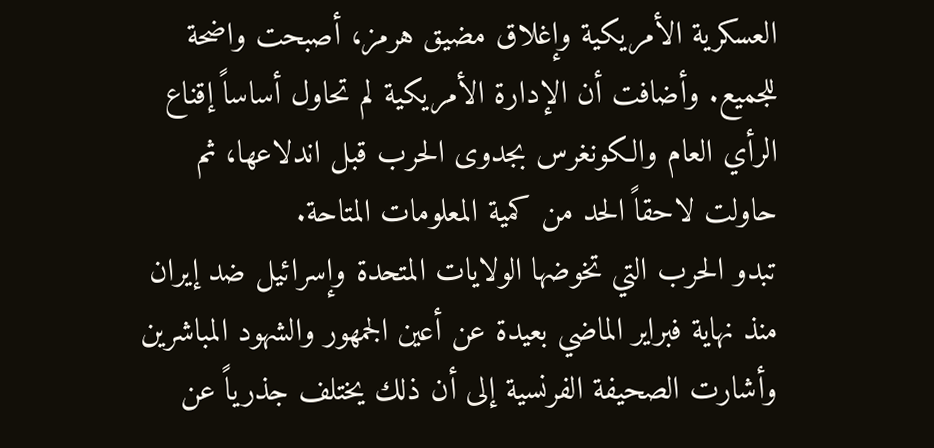العسكرية الأمريكية وإغلاق مضيق هرمز، أصبحت واضحة للجميع. وأضافت أن الإدارة الأمريكية لم تحاول أساساً إقناع الرأي العام والكونغرس بجدوى الحرب قبل اندلاعها، ثم حاولت لاحقاً الحد من كمية المعلومات المتاحة.
تبدو الحرب التي تخوضها الولايات المتحدة وإسرائيل ضد إيران منذ نهاية فبراير الماضي بعيدة عن أعين الجمهور والشهود المباشرين
وأشارت الصحيفة الفرنسية إلى أن ذلك يختلف جذرياً عن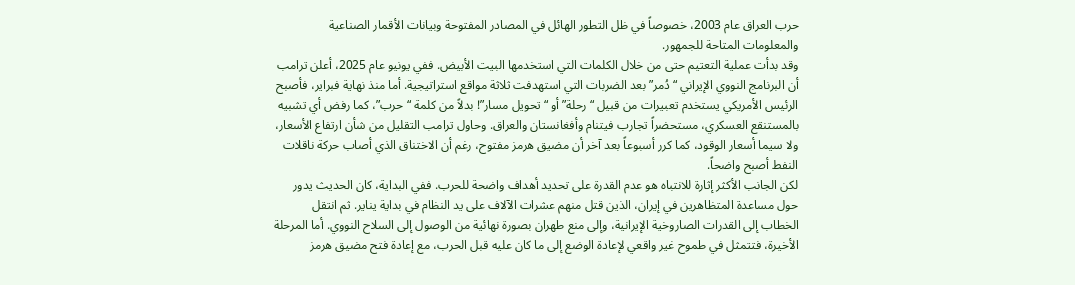حرب العراق عام 2003، خصوصاً في ظل التطور الهائل في المصادر المفتوحة وبيانات الأقمار الصناعية والمعلومات المتاحة للجمهور.
وقد بدأت عملية التعتيم حتى من خلال الكلمات التي استخدمها البيت الأبيض. ففي يونيو عام 2025، أعلن ترامب أن البرنامج النووي الإيراني “دُمر” بعد الضربات التي استهدفت ثلاثة مواقع استراتيجية. أما منذ نهاية فبراير، فأصبح الرئيس الأمريكي يستخدم تعبيرات من قبيل “رحلة” أو “تحويل مسار”! بدلاً من كلمة “حرب”، كما رفض أي تشبيه بالمستنقع العسكري، مستحضراً تجارب فيتنام وأفغانستان والعراق. وحاول ترامب التقليل من شأن ارتفاع الأسعار، ولا سيما أسعار الوقود، كما كرر أسبوعاً بعد آخر أن مضيق هرمز مفتوح، رغم أن الاختناق الذي أصاب حركة ناقلات النفط أصبح واضحاً.
لكن الجانب الأكثر إثارة للانتباه هو عدم القدرة على تحديد أهداف واضحة للحرب. ففي البداية، كان الحديث يدور حول مساعدة المتظاهرين في إيران، الذين قتل منهم عشرات الآلاف على يد النظام في بداية يناير. ثم انتقل الخطاب إلى القدرات الصاروخية الإيرانية، وإلى منع طهران بصورة نهائية من الوصول إلى السلاح النووي. أما المرحلة الأخيرة، فتتمثل في طموح غير واقعي لإعادة الوضع إلى ما كان عليه قبل الحرب، مع إعادة فتح مضيق هرمز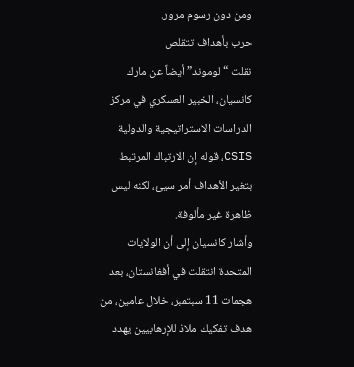ومن دون رسوم مرور.
حرب بأهداف تتقلص
نقلت “لوموند” أيضاً عن مارك كانسيان، الخبير العسكري في مركز الدراسات الاستراتيجية والدولية CSIS، قوله إن الارتباك المرتبط بتغير الأهداف أمر سيئ، لكنه ليس ظاهرة غير مألوفة.
وأشار كانسيان إلى أن الولايات المتحدة انتقلت في أفغانستان، بعد هجمات 11 سبتمبر، خلال عامين، من هدف تفكيك ملاذ للإرهابيين يهدد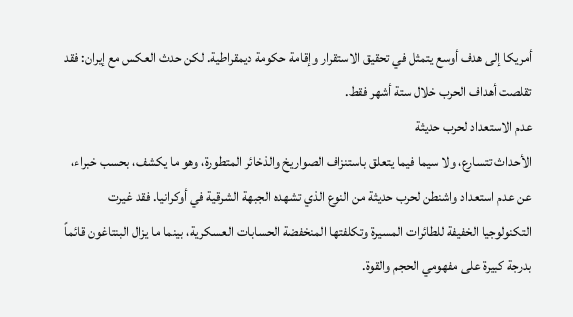أمريكا إلى هدف أوسع يتمثل في تحقيق الاستقرار وإقامة حكومة ديمقراطية. لكن حدث العكس مع إيران: فقد تقلصت أهداف الحرب خلال ستة أشهر فقط.
عدم الاستعداد لحرب حديثة
الأحداث تتسارع، ولا سيما فيما يتعلق باستنزاف الصواريخ والذخائر المتطورة، وهو ما يكشف، بحسب خبراء، عن عدم استعداد واشنطن لحرب حديثة من النوع الذي تشهده الجبهة الشرقية في أوكرانيا. فقد غيرت التكنولوجيا الخفيفة للطائرات المسيرة وتكلفتها المنخفضة الحسابات العسكرية، بينما ما يزال البنتاغون قائماً بدرجة كبيرة على مفهومي الحجم والقوة.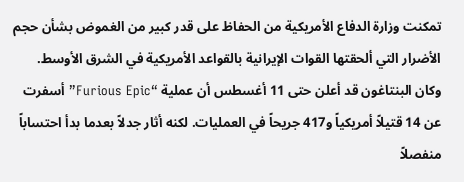تمكنت وزارة الدفاع الأمريكية من الحفاظ على قدر كبير من الغموض بشأن حجم الأضرار التي ألحقتها القوات الإيرانية بالقواعد الأمريكية في الشرق الأوسط. وكان البنتاغون قد أعلن حتى 11 أغسطس أن عملية “Furious Epic” أسفرت عن 14 قتيلاً أمريكياً و417 جريحاً في العمليات. لكنه أثار جدلاً بعدما بدأ احتساباً منفصلاً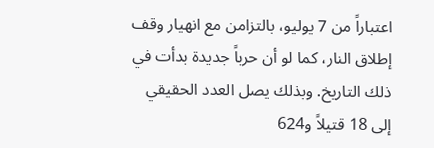اعتباراً من 7 يوليو، بالتزامن مع انهيار وقف إطلاق النار، كما لو أن حرباً جديدة بدأت في ذلك التاريخ. وبذلك يصل العدد الحقيقي إلى 18 قتيلاً و624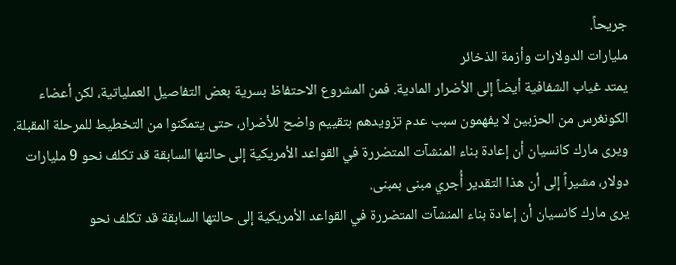جريحاً.
مليارات الدولارات وأزمة الذخائر
يمتد غياب الشفافية أيضاً إلى الأضرار المادية. فمن المشروع الاحتفاظ بسرية بعض التفاصيل العملياتية، لكن أعضاء الكونغرس من الحزبين لا يفهمون سبب عدم تزويدهم بتقييم واضح للأضرار، حتى يتمكنوا من التخطيط للمرحلة المقبلة. ويرى مارك كانسيان أن إعادة بناء المنشآت المتضررة في القواعد الأمريكية إلى حالتها السابقة قد تكلف نحو 9 مليارات دولار، مشيراً إلى أن هذا التقدير أُجري مبنى بمبنى.
يرى مارك كانسيان أن إعادة بناء المنشآت المتضررة في القواعد الأمريكية إلى حالتها السابقة قد تكلف نحو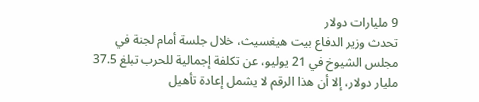9 مليارات دولار
تحدث وزير الدفاع بيت هيغسيث، خلال جلسة أمام لجنة في مجلس الشيوخ في 21 يوليو، عن تكلفة إجمالية للحرب تبلغ 37.5 مليار دولار، إلا أن هذا الرقم لا يشمل إعادة تأهيل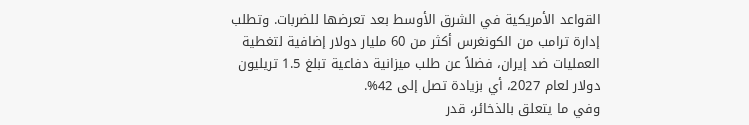القواعد الأمريكية في الشرق الأوسط بعد تعرضها للضربات. وتطلب إدارة ترامب من الكونغرس أكثر من 60 مليار دولار إضافية لتغطية العمليات ضد إيران، فضلاً عن طلب ميزانية دفاعية تبلغ 1.5 تريليون دولار لعام 2027، أي بزيادة تصل إلى 42%.
وفي ما يتعلق بالذخائر، قدر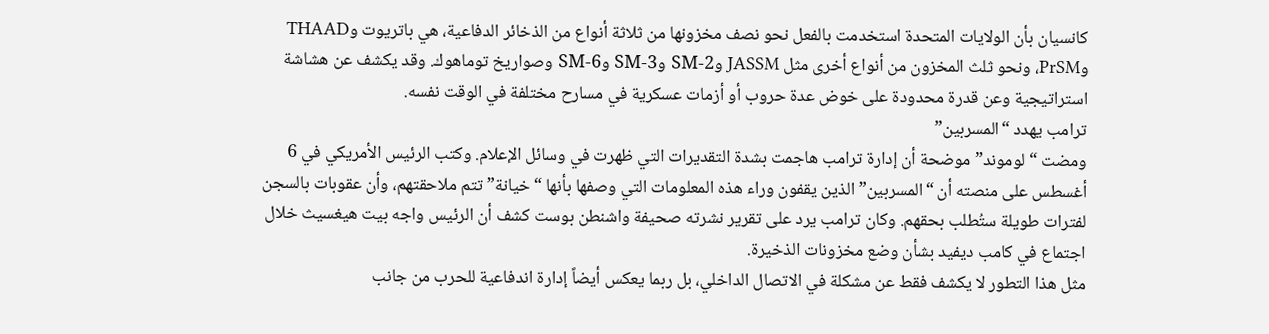كانسيان بأن الولايات المتحدة استخدمت بالفعل نحو نصف مخزونها من ثلاثة أنواع من الذخائر الدفاعية، هي باتريوت وTHAAD وPrSM، ونحو ثلث المخزون من أنواع أخرى مثل JASSM وSM-2 وSM-3 وSM-6 وصواريخ توماهوك. وقد يكشف عن هشاشة استراتيجية وعن قدرة محدودة على خوض عدة حروب أو أزمات عسكرية في مسارح مختلفة في الوقت نفسه.
ترامب يهدد “المسربين”
ومضت “لوموند” موضحة أن إدارة ترامب هاجمت بشدة التقديرات التي ظهرت في وسائل الإعلام. وكتب الرئيس الأمريكي في 6 أغسطس على منصته أن “المسربين” الذين يقفون وراء هذه المعلومات التي وصفها بأنها “خيانة” تتم ملاحقتهم، وأن عقوبات بالسجن لفترات طويلة ستُطلب بحقهم. وكان ترامب يرد على تقرير نشرته صحيفة واشنطن بوست كشف أن الرئيس واجه بيت هيغسيث خلال اجتماع في كامب ديفيد بشأن وضع مخزونات الذخيرة.
مثل هذا التطور لا يكشف فقط عن مشكلة في الاتصال الداخلي، بل ربما يعكس أيضاً إدارة اندفاعية للحرب من جانب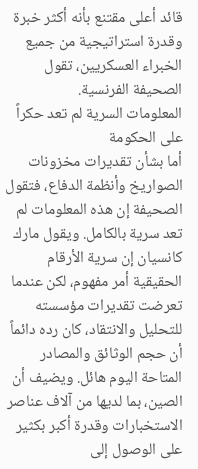قائد أعلى مقتنع بأنه أكثر خبرة وقدرة استراتيجية من جميع الخبراء العسكريين، تقول الصحيفة الفرنسية.
المعلومات السرية لم تعد حكراً على الحكومة
أما بشأن تقديرات مخزونات الصواريخ وأنظمة الدفاع، فتقول الصحيفة إن هذه المعلومات لم تعد سرية بالكامل. ويقول مارك كانسيان إن سرية الأرقام الحقيقية أمر مفهوم، لكن عندما تعرضت تقديرات مؤسسته للتحليل والانتقاد، كان رده دائماً أن حجم الوثائق والمصادر المتاحة اليوم هائل. ويضيف أن الصين، بما لديها من آلاف عناصر الاستخبارات وقدرة أكبر بكثير على الوصول إلى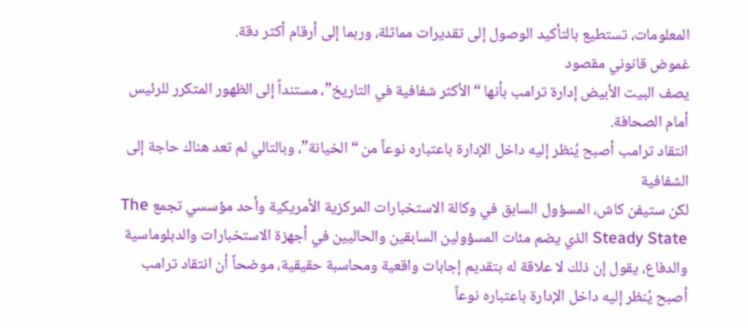المعلومات، تستطيع بالتأكيد الوصول إلى تقديرات مماثلة، وربما إلى أرقام أكثر دقة.
غموض قانوني مقصود
يصف البيت الأبيض إدارة ترامب بأنها “الأكثر شفافية في التاريخ”، مستنداً إلى الظهور المتكرر للرئيس أمام الصحافة.
انتقاد ترامب أصبح يُنظر إليه داخل الإدارة باعتباره نوعاً من “الخيانة”، وبالتالي لم تعد هناك حاجة إلى الشفافية
لكن ستيفن كاش، المسؤول السابق في وكالة الاستخبارات المركزية الأمريكية وأحد مؤسسي تجمع The Steady State الذي يضم مئات المسؤولين السابقين والحاليين في أجهزة الاستخبارات والدبلوماسية والدفاع، يقول إن ذلك لا علاقة له بتقديم إجابات واقعية ومحاسبة حقيقية، موضحاً أن انتقاد ترامب أصبح يُنظر إليه داخل الإدارة باعتباره نوعاً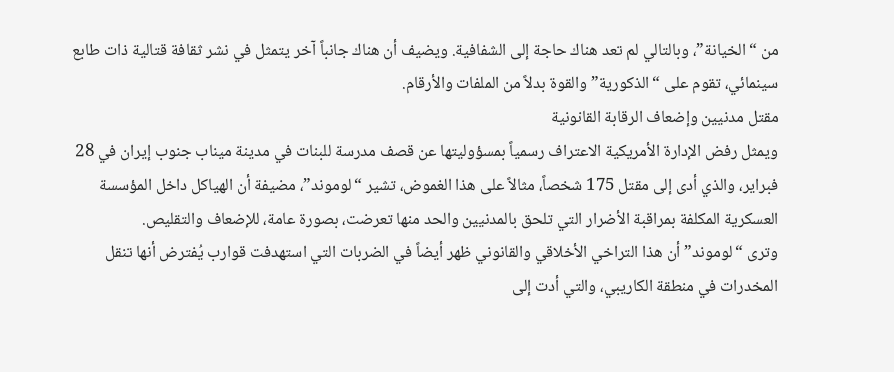من “الخيانة”، وبالتالي لم تعد هناك حاجة إلى الشفافية. ويضيف أن هناك جانباً آخر يتمثل في نشر ثقافة قتالية ذات طابع سينمائي، تقوم على “الذكورية” والقوة بدلاً من الملفات والأرقام.
مقتل مدنيين وإضعاف الرقابة القانونية
ويمثل رفض الإدارة الأمريكية الاعتراف رسمياً بمسؤوليتها عن قصف مدرسة للبنات في مدينة ميناب جنوب إيران في 28 فبراير، والذي أدى إلى مقتل 175 شخصاً، مثالاً على هذا الغموض، تشير “لوموند”، مضيفة أن الهياكل داخل المؤسسة العسكرية المكلفة بمراقبة الأضرار التي تلحق بالمدنيين والحد منها تعرضت، بصورة عامة، للإضعاف والتقليص.
وترى “لوموند” أن هذا التراخي الأخلاقي والقانوني ظهر أيضاً في الضربات التي استهدفت قوارب يُفترض أنها تنقل المخدرات في منطقة الكاريبي، والتي أدت إلى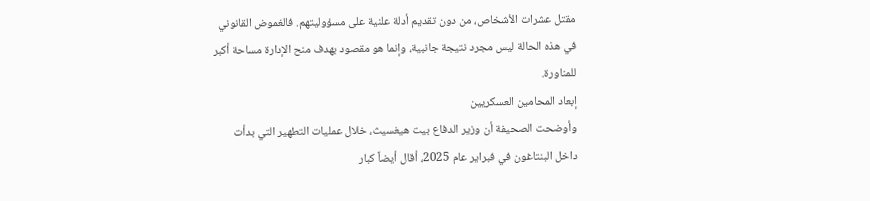مقتل عشرات الأشخاص، من دون تقديم أدلة علنية على مسؤوليتهم. فالغموض القانوني في هذه الحالة ليس مجرد نتيجة جانبية، وإنما هو مقصود بهدف منح الإدارة مساحة أكبر للمناورة.
إبعاد المحامين العسكريين
وأوضحت الصحيفة أن وزير الدفاع بيت هيغسيث، خلال عمليات التطهير التي بدأت داخل البنتاغون في فبراير عام 2025، أقال أيضاً كبار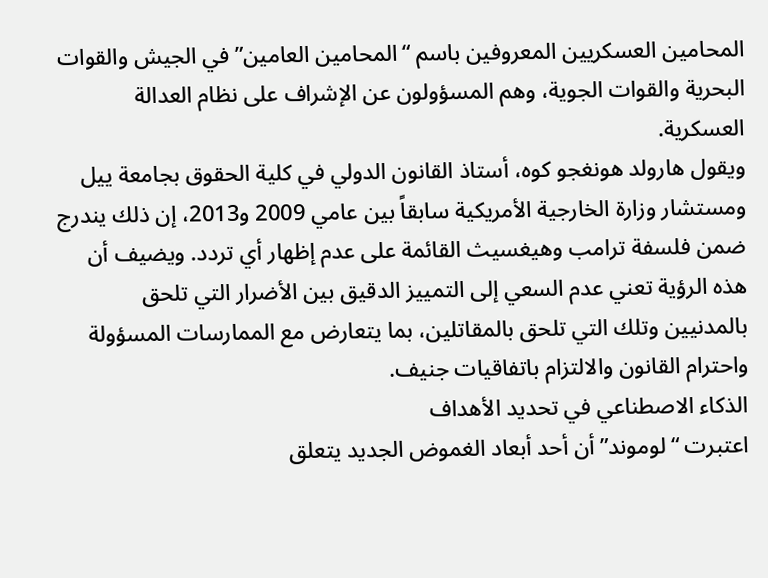المحامين العسكريين المعروفين باسم “المحامين العامين” في الجيش والقوات البحرية والقوات الجوية، وهم المسؤولون عن الإشراف على نظام العدالة العسكرية.
ويقول هارولد هونغجو كوه، أستاذ القانون الدولي في كلية الحقوق بجامعة ييل ومستشار وزارة الخارجية الأمريكية سابقاً بين عامي 2009 و2013، إن ذلك يندرج ضمن فلسفة ترامب وهيغسيث القائمة على عدم إظهار أي تردد. ويضيف أن هذه الرؤية تعني عدم السعي إلى التمييز الدقيق بين الأضرار التي تلحق بالمدنيين وتلك التي تلحق بالمقاتلين، بما يتعارض مع الممارسات المسؤولة واحترام القانون والالتزام باتفاقيات جنيف.
الذكاء الاصطناعي في تحديد الأهداف
اعتبرت “لوموند” أن أحد أبعاد الغموض الجديد يتعلق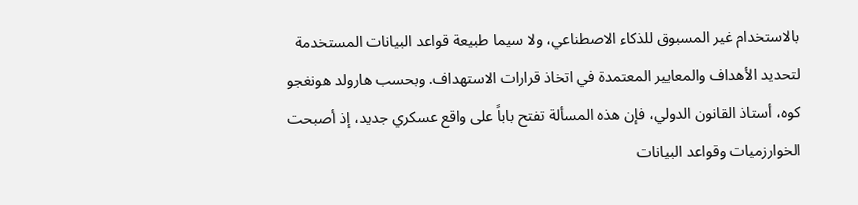بالاستخدام غير المسبوق للذكاء الاصطناعي، ولا سيما طبيعة قواعد البيانات المستخدمة لتحديد الأهداف والمعايير المعتمدة في اتخاذ قرارات الاستهداف. وبحسب هارولد هونغجو كوه، أستاذ القانون الدولي، فإن هذه المسألة تفتح باباً على واقع عسكري جديد، إذ أصبحت الخوارزميات وقواعد البيانات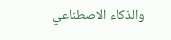والذكاء الاصطناعي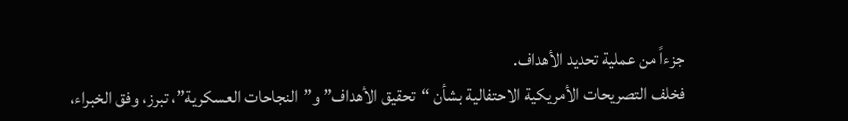جزءاً من عملية تحديد الأهداف.
فخلف التصريحات الأمريكية الاحتفالية بشأن “تحقيق الأهداف” و”النجاحات العسكرية”، تبرز، وفق الخبراء،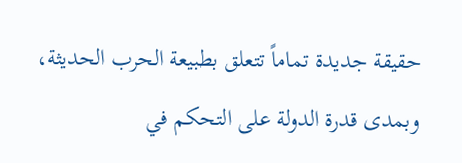حقيقة جديدة تماماً تتعلق بطبيعة الحرب الحديثة، وبمدى قدرة الدولة على التحكم في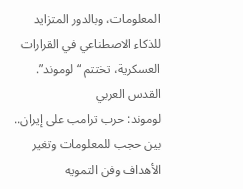المعلومات، وبالدور المتزايد للذكاء الاصطناعي في القرارات العسكرية، تختتم “لوموند”.
القدس العربي
لوموند: حرب ترامب على إيران.. بين حجب للمعلومات وتغير الأهداف وفن التمويه